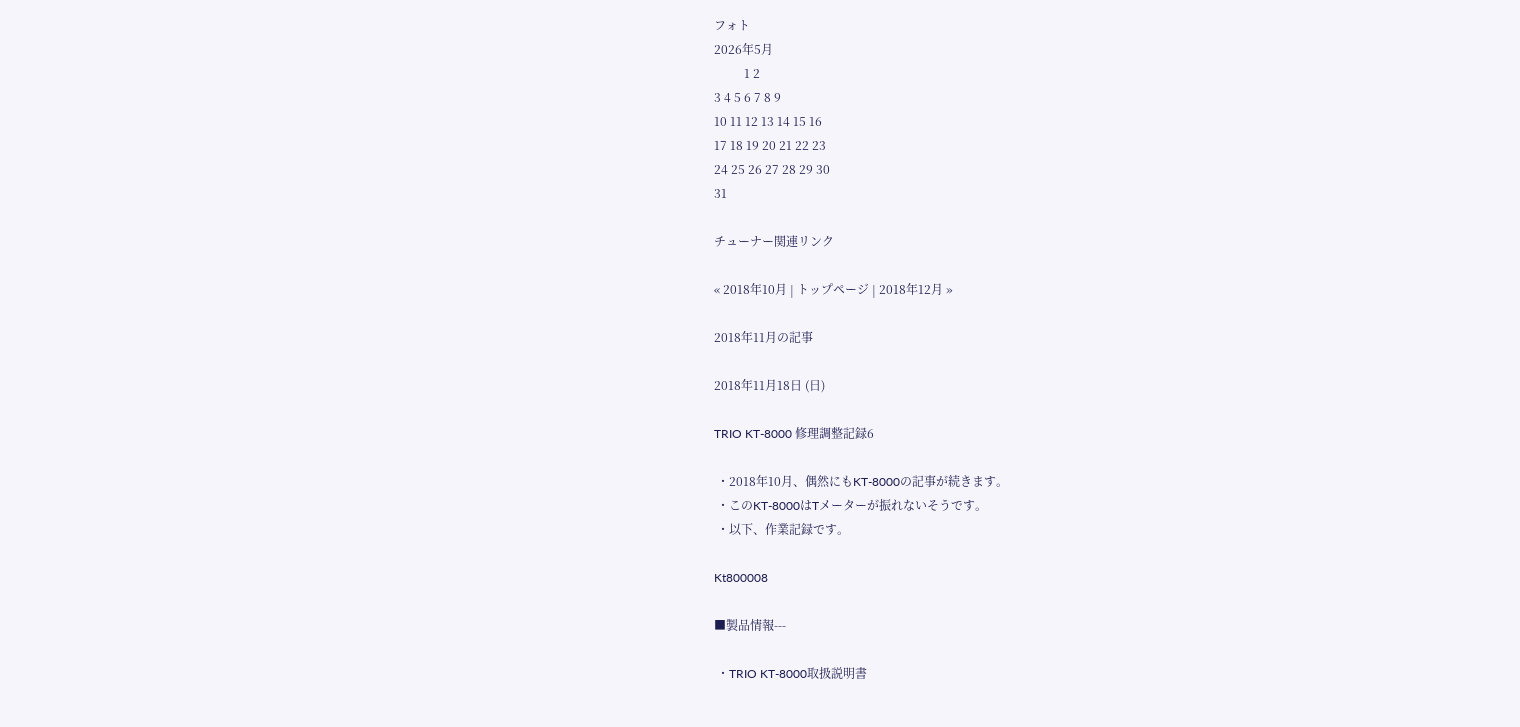フォト
2026年5月
          1 2
3 4 5 6 7 8 9
10 11 12 13 14 15 16
17 18 19 20 21 22 23
24 25 26 27 28 29 30
31

チューナー関連リンク

« 2018年10月 | トップページ | 2018年12月 »

2018年11月の記事

2018年11月18日 (日)

TRIO KT-8000 修理調整記録6

 ・2018年10月、偶然にもKT-8000の記事が続きます。
 ・このKT-8000はTメーターが振れないそうです。
 ・以下、作業記録です。

Kt800008

■製品情報---

 ・TRIO KT-8000取扱説明書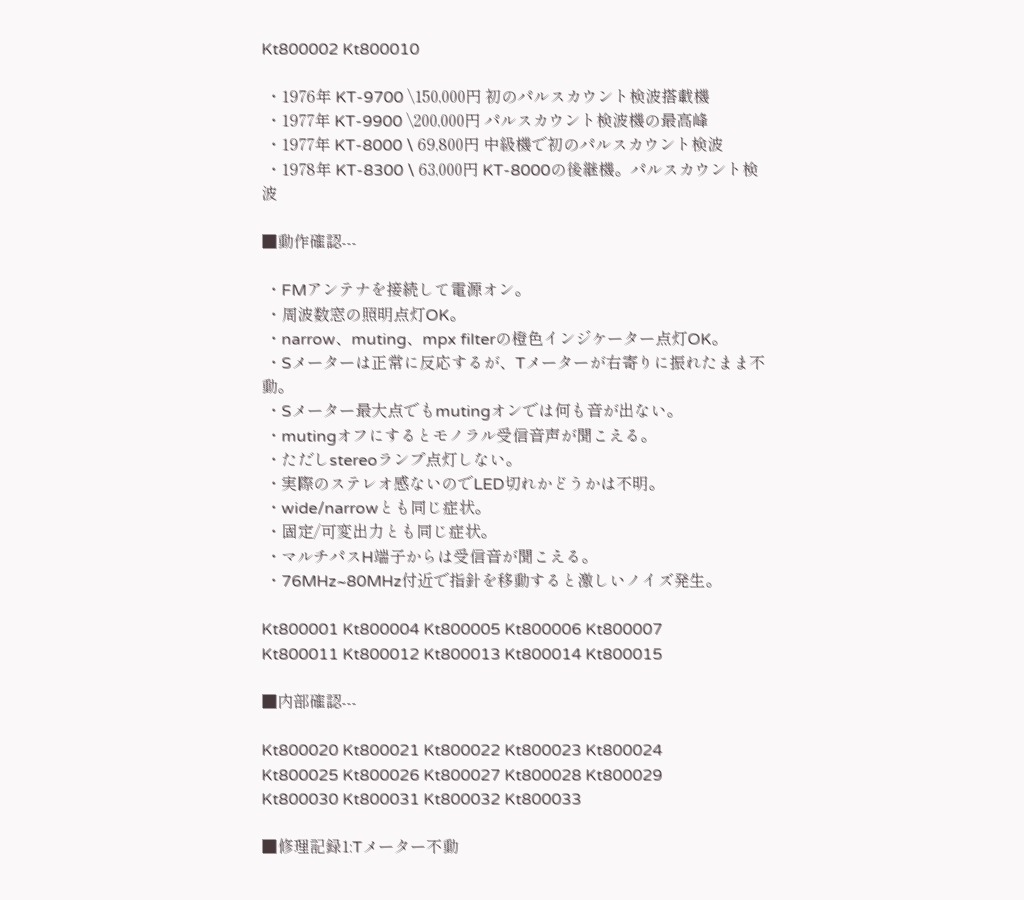Kt800002 Kt800010

 ・1976年 KT-9700 \150,000円 初のパルスカウント検波搭載機
 ・1977年 KT-9900 \200,000円 パルスカウント検波機の最高峰
 ・1977年 KT-8000 \ 69,800円 中級機で初のパルスカウント検波
 ・1978年 KT-8300 \ 63,000円 KT-8000の後継機。パルスカウント検波

■動作確認---

 ・FMアンテナを接続して電源オン。
 ・周波数窓の照明点灯OK。
 ・narrow、muting、mpx filterの橙色インジケーター点灯OK。
 ・Sメーターは正常に反応するが、Tメーターが右寄りに振れたまま不動。
 ・Sメーター最大点でもmutingオンでは何も音が出ない。
 ・mutingオフにするとモノラル受信音声が聞こえる。
 ・ただしstereoランプ点灯しない。
 ・実際のステレオ感ないのでLED切れかどうかは不明。
 ・wide/narrowとも同じ症状。
 ・固定/可変出力とも同じ症状。
 ・マルチパスH端子からは受信音が聞こえる。
 ・76MHz~80MHz付近で指針を移動すると激しいノイズ発生。

Kt800001 Kt800004 Kt800005 Kt800006 Kt800007
Kt800011 Kt800012 Kt800013 Kt800014 Kt800015

■内部確認---

Kt800020 Kt800021 Kt800022 Kt800023 Kt800024
Kt800025 Kt800026 Kt800027 Kt800028 Kt800029
Kt800030 Kt800031 Kt800032 Kt800033

■修理記録1:Tメーター不動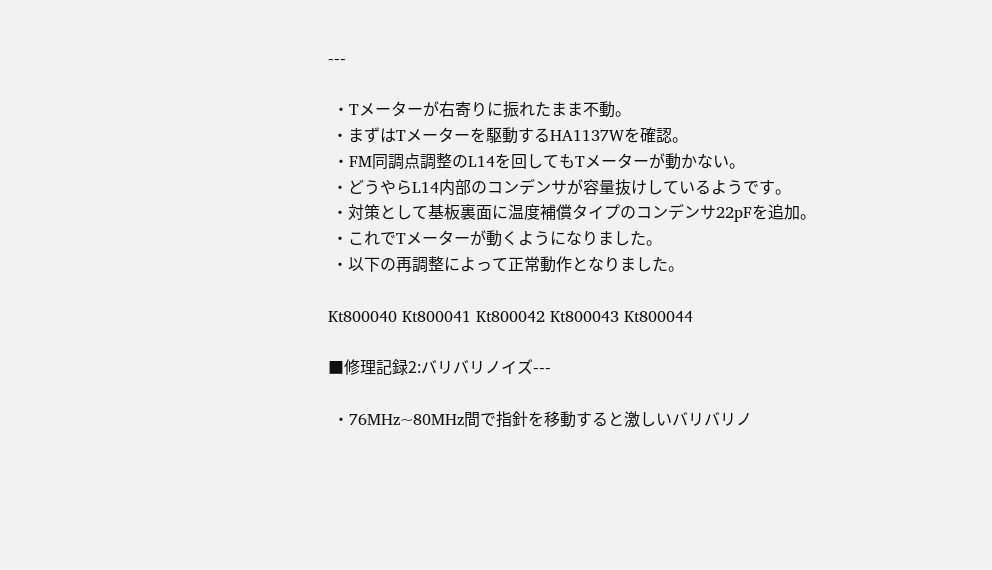---

 ・Tメーターが右寄りに振れたまま不動。
 ・まずはTメーターを駆動するHA1137Wを確認。
 ・FM同調点調整のL14を回してもTメーターが動かない。
 ・どうやらL14内部のコンデンサが容量抜けしているようです。
 ・対策として基板裏面に温度補償タイプのコンデンサ22pFを追加。
 ・これでTメーターが動くようになりました。
 ・以下の再調整によって正常動作となりました。

Kt800040 Kt800041 Kt800042 Kt800043 Kt800044

■修理記録2:バリバリノイズ---

 ・76MHz~80MHz間で指針を移動すると激しいバリバリノ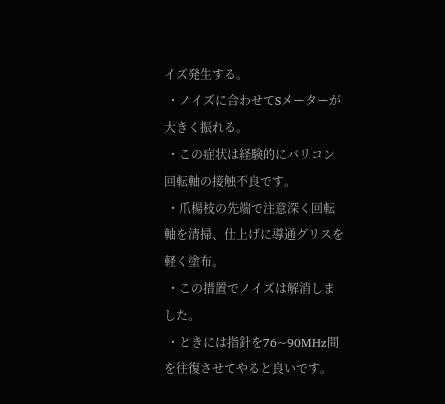イズ発生する。
 ・ノイズに合わせてSメーターが大きく振れる。
 ・この症状は経験的にバリコン回転軸の接触不良です。
 ・爪楊枝の先端で注意深く回転軸を清掃、仕上げに導通グリスを軽く塗布。
 ・この措置でノイズは解消しました。
 ・ときには指針を76~90MHz間を往復させてやると良いです。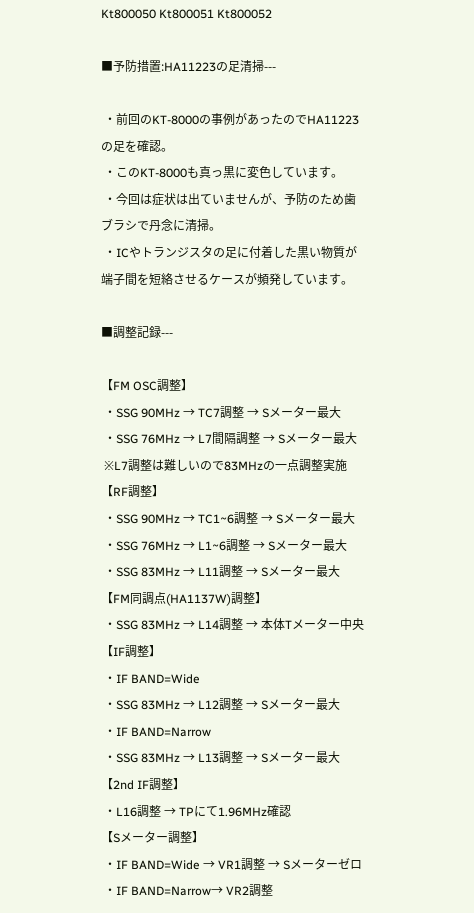Kt800050 Kt800051 Kt800052

■予防措置:HA11223の足清掃---

 ・前回のKT-8000の事例があったのでHA11223の足を確認。
 ・このKT-8000も真っ黒に変色しています。
 ・今回は症状は出ていませんが、予防のため歯ブラシで丹念に清掃。
 ・ICやトランジスタの足に付着した黒い物質が端子間を短絡させるケースが頻発しています。

■調整記録---

【FM OSC調整】
 ・SSG 90MHz → TC7調整 → Sメーター最大
 ・SSG 76MHz → L7間隔調整 → Sメーター最大
 ※L7調整は難しいので83MHzの一点調整実施
【RF調整】
 ・SSG 90MHz → TC1~6調整 → Sメーター最大
 ・SSG 76MHz → L1~6調整 → Sメーター最大
 ・SSG 83MHz → L11調整 → Sメーター最大
【FM同調点(HA1137W)調整】
 ・SSG 83MHz → L14調整 → 本体Tメーター中央
【IF調整】
 ・IF BAND=Wide
 ・SSG 83MHz → L12調整 → Sメーター最大
 ・IF BAND=Narrow
 ・SSG 83MHz → L13調整 → Sメーター最大
【2nd IF調整】
 ・L16調整 → TPにて1.96MHz確認
【Sメーター調整】
 ・IF BAND=Wide → VR1調整 → Sメーターゼロ
 ・IF BAND=Narrow→ VR2調整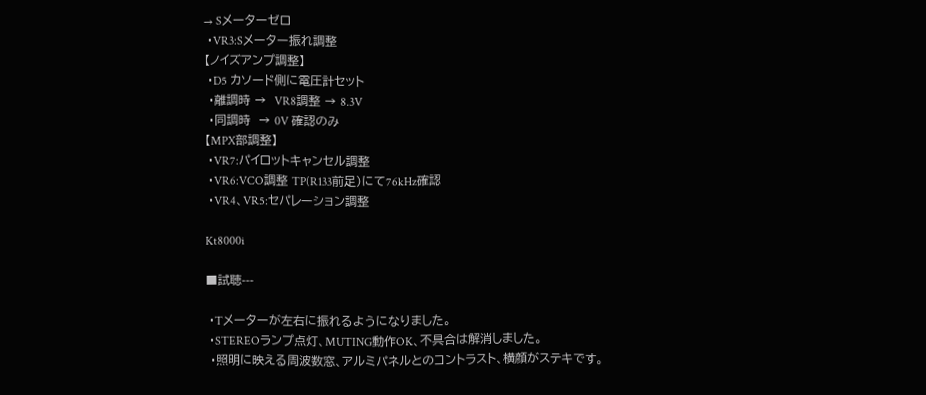→ Sメーターゼロ
 ・VR3:Sメーター振れ調整
【ノイズアンプ調整】
 ・D5 カソード側に電圧計セット
 ・離調時 →  VR8調整 → 8.3V
 ・同調時  → 0V 確認のみ
【MPX部調整】
 ・VR7:パイロットキャンセル調整
 ・VR6:VCO調整 TP(R133前足)にて76kHz確認
 ・VR4、VR5:セパレーション調整

Kt8000i

■試聴---

 ・Tメーターが左右に振れるようになりました。
 ・STEREOランプ点灯、MUTING動作OK、不具合は解消しました。
 ・照明に映える周波数窓、アルミパネルとのコントラスト、横顔がステキです。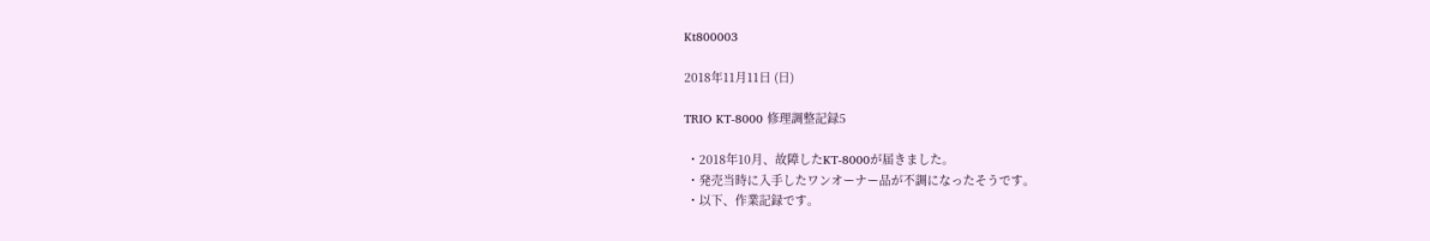Kt800003

2018年11月11日 (日)

TRIO KT-8000 修理調整記録5

 ・2018年10月、故障したKT-8000が届きました。
 ・発売当時に入手したワンオーナー品が不調になったそうです。
 ・以下、作業記録です。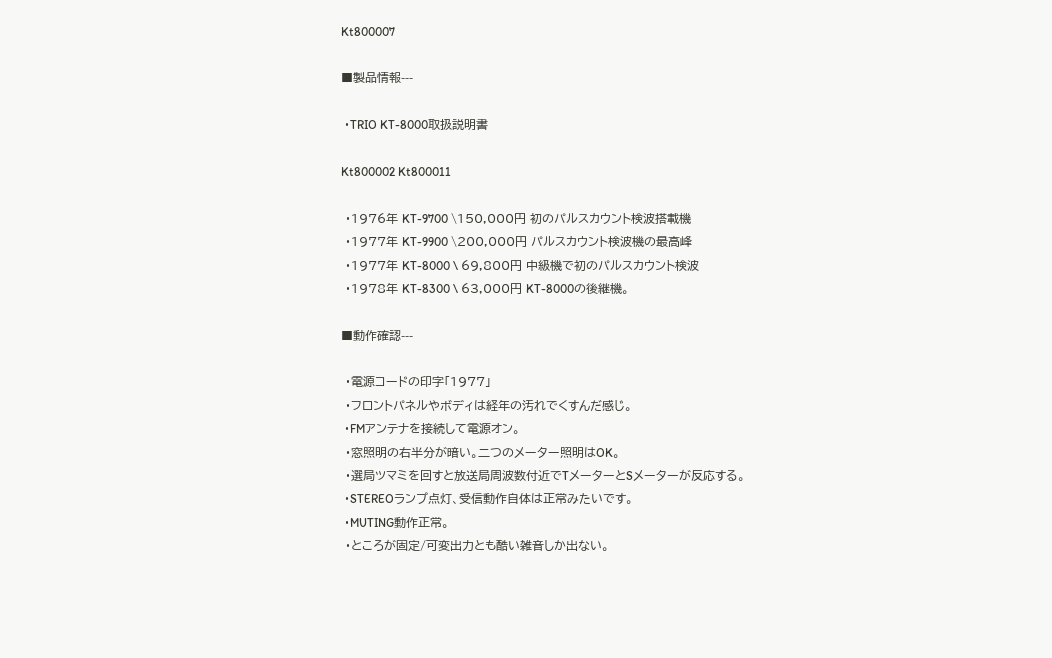Kt800007

■製品情報---

 ・TRIO KT-8000取扱説明書

Kt800002 Kt800011

 ・1976年 KT-9700 \150,000円 初のパルスカウント検波搭載機
 ・1977年 KT-9900 \200,000円 パルスカウント検波機の最高峰
 ・1977年 KT-8000 \ 69,800円 中級機で初のパルスカウント検波
 ・1978年 KT-8300 \ 63,000円 KT-8000の後継機。

■動作確認---

 ・電源コードの印字「1977」
 ・フロントパネルやボディは経年の汚れでくすんだ感じ。
 ・FMアンテナを接続して電源オン。
 ・窓照明の右半分が暗い。二つのメーター照明はOK。
 ・選局ツマミを回すと放送局周波数付近でTメーターとSメーターが反応する。
 ・STEREOランプ点灯、受信動作自体は正常みたいです。
 ・MUTING動作正常。
 ・ところが固定/可変出力とも酷い雑音しか出ない。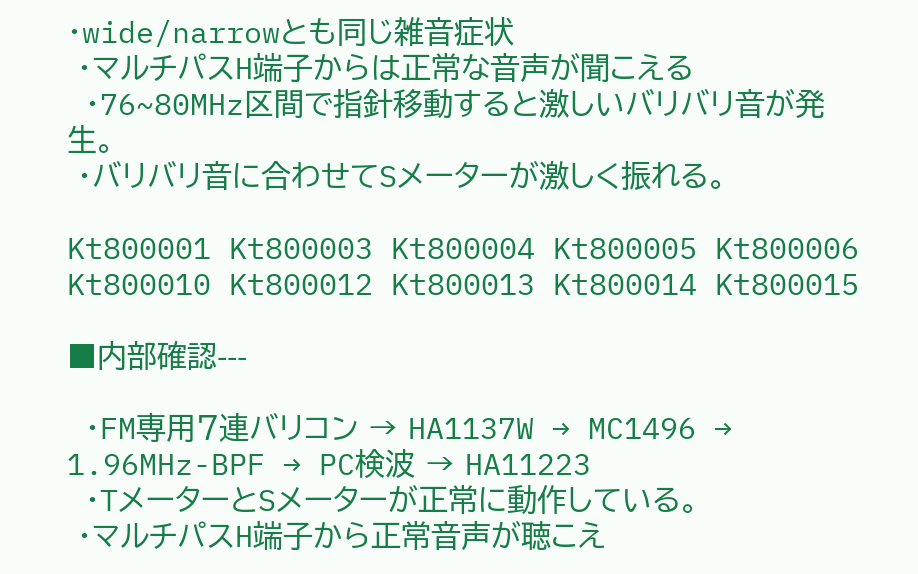・wide/narrowとも同じ雑音症状
 ・マルチパスH端子からは正常な音声が聞こえる
 ・76~80MHz区間で指針移動すると激しいバリバリ音が発生。
 ・バリバリ音に合わせてSメーターが激しく振れる。

Kt800001 Kt800003 Kt800004 Kt800005 Kt800006
Kt800010 Kt800012 Kt800013 Kt800014 Kt800015

■内部確認---

 ・FM専用7連バリコン → HA1137W → MC1496 → 1.96MHz-BPF → PC検波 → HA11223
 ・TメーターとSメーターが正常に動作している。
 ・マルチパスH端子から正常音声が聴こえ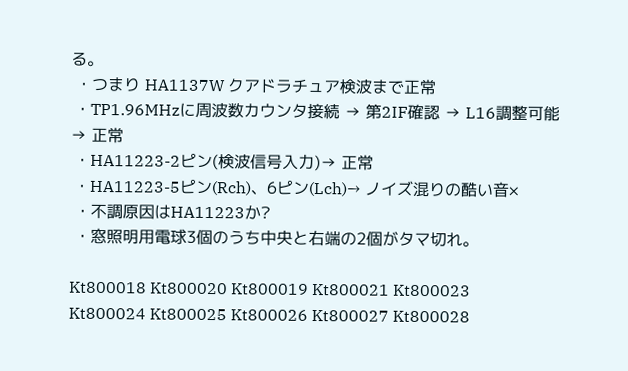る。
 ・つまり HA1137W クアドラチュア検波まで正常
 ・TP1.96MHzに周波数カウンタ接続 → 第2IF確認 → L16調整可能 → 正常
 ・HA11223-2ピン(検波信号入力)→ 正常
 ・HA11223-5ピン(Rch)、6ピン(Lch)→ ノイズ混りの酷い音×
 ・不調原因はHA11223か?
 ・窓照明用電球3個のうち中央と右端の2個がタマ切れ。

Kt800018 Kt800020 Kt800019 Kt800021 Kt800023
Kt800024 Kt800025 Kt800026 Kt800027 Kt800028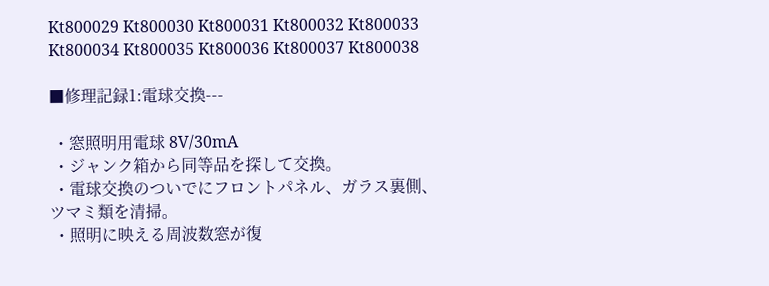Kt800029 Kt800030 Kt800031 Kt800032 Kt800033
Kt800034 Kt800035 Kt800036 Kt800037 Kt800038

■修理記録1:電球交換---

 ・窓照明用電球 8V/30mA
 ・ジャンク箱から同等品を探して交換。
 ・電球交換のついでにフロントパネル、ガラス裏側、ツマミ類を清掃。
 ・照明に映える周波数窓が復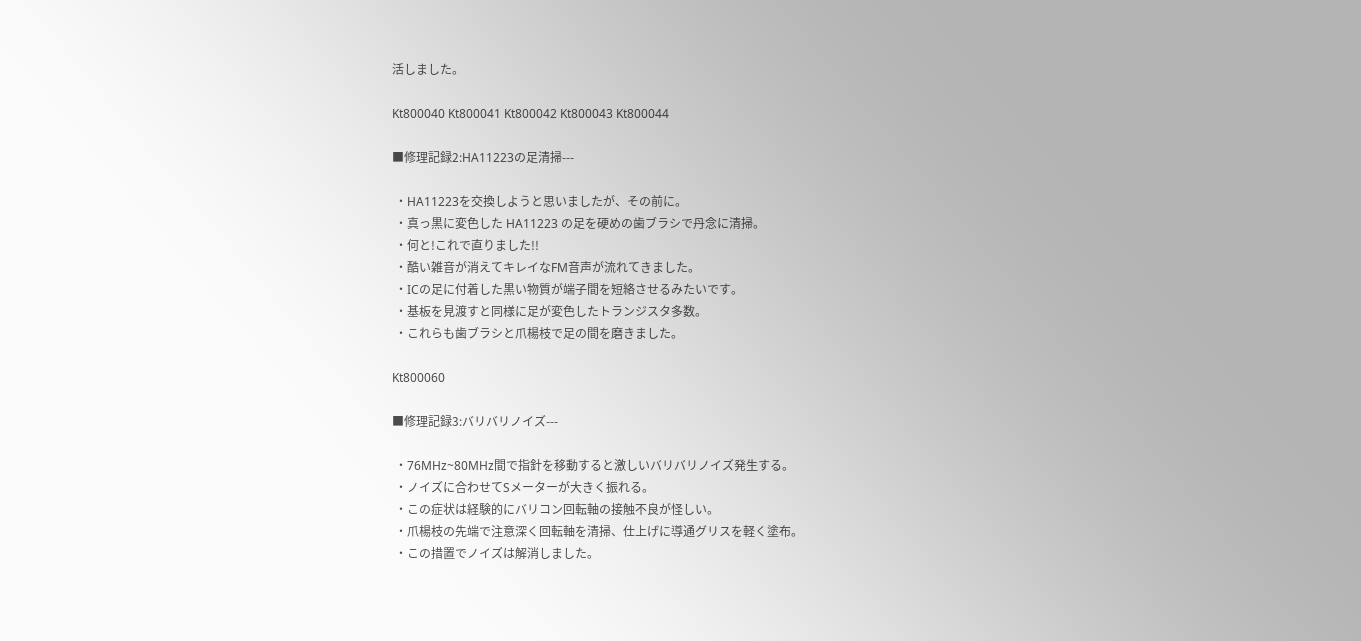活しました。

Kt800040 Kt800041 Kt800042 Kt800043 Kt800044

■修理記録2:HA11223の足清掃---

 ・HA11223を交換しようと思いましたが、その前に。
 ・真っ黒に変色した HA11223 の足を硬めの歯ブラシで丹念に清掃。
 ・何と!これで直りました!!
 ・酷い雑音が消えてキレイなFM音声が流れてきました。
 ・ICの足に付着した黒い物質が端子間を短絡させるみたいです。
 ・基板を見渡すと同様に足が変色したトランジスタ多数。
 ・これらも歯ブラシと爪楊枝で足の間を磨きました。

Kt800060

■修理記録3:バリバリノイズ---

 ・76MHz~80MHz間で指針を移動すると激しいバリバリノイズ発生する。
 ・ノイズに合わせてSメーターが大きく振れる。
 ・この症状は経験的にバリコン回転軸の接触不良が怪しい。
 ・爪楊枝の先端で注意深く回転軸を清掃、仕上げに導通グリスを軽く塗布。
 ・この措置でノイズは解消しました。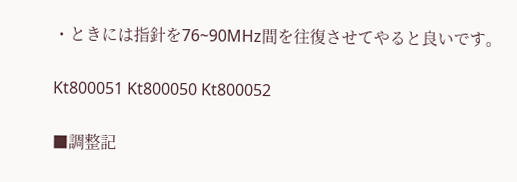・ときには指針を76~90MHz間を往復させてやると良いです。

Kt800051 Kt800050 Kt800052

■調整記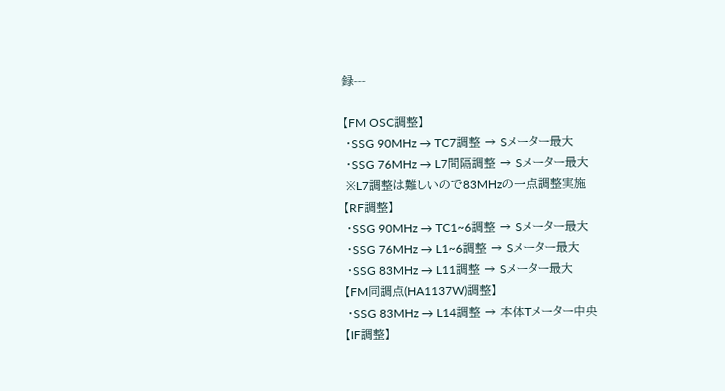録---

【FM OSC調整】
 ・SSG 90MHz → TC7調整 → Sメーター最大
 ・SSG 76MHz → L7間隔調整 → Sメーター最大
 ※L7調整は難しいので83MHzの一点調整実施
【RF調整】
 ・SSG 90MHz → TC1~6調整 → Sメーター最大
 ・SSG 76MHz → L1~6調整 → Sメーター最大
 ・SSG 83MHz → L11調整 → Sメーター最大
【FM同調点(HA1137W)調整】
 ・SSG 83MHz → L14調整 → 本体Tメーター中央
【IF調整】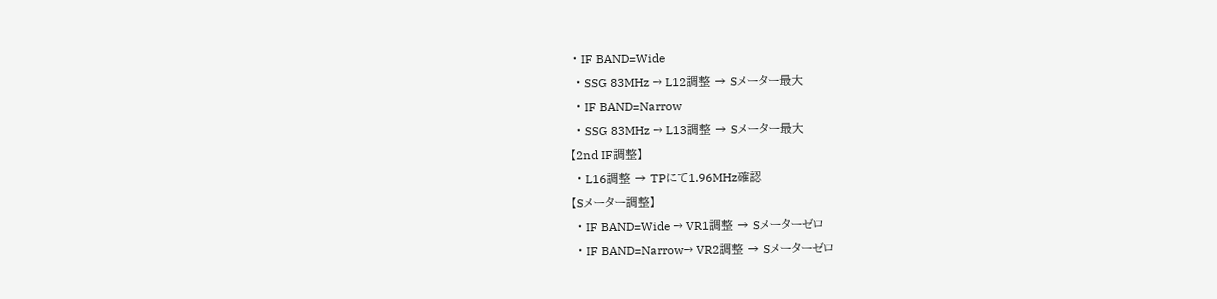・IF BAND=Wide
 ・SSG 83MHz → L12調整 → Sメーター最大
 ・IF BAND=Narrow
 ・SSG 83MHz → L13調整 → Sメーター最大
【2nd IF調整】
 ・L16調整 → TPにて1.96MHz確認
【Sメーター調整】
 ・IF BAND=Wide → VR1調整 → Sメーターゼロ
 ・IF BAND=Narrow→ VR2調整 → Sメーターゼロ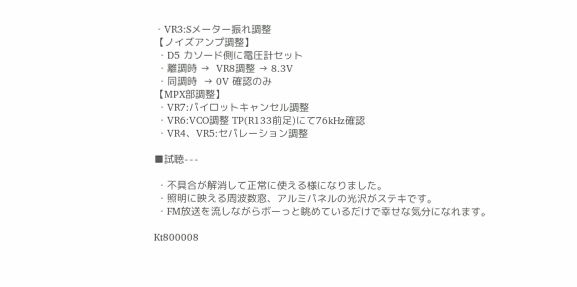・VR3:Sメーター振れ調整
【ノイズアンプ調整】
 ・D5 カソード側に電圧計セット
 ・離調時 →  VR8調整 → 8.3V
 ・同調時  → 0V 確認のみ
【MPX部調整】
 ・VR7:パイロットキャンセル調整
 ・VR6:VCO調整 TP(R133前足)にて76kHz確認
 ・VR4、VR5:セパレーション調整

■試聴---

 ・不具合が解消して正常に使える様になりました。
 ・照明に映える周波数窓、アルミパネルの光沢がステキです。
 ・FM放送を流しながらボーっと眺めているだけで幸せな気分になれます。

Kt800008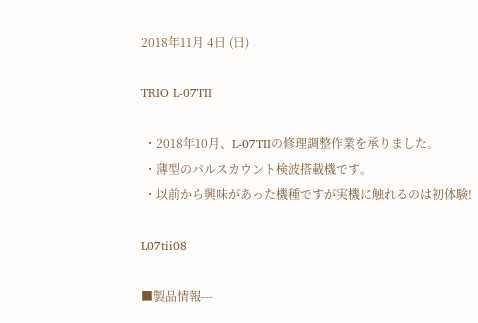2018年11月 4日 (日)

TRIO L-07TII

 ・2018年10月、L-07TIIの修理調整作業を承りました。
 ・薄型のパルスカウント検波搭載機です。
 ・以前から興味があった機種ですが実機に触れるのは初体験!

L07tii08

■製品情報---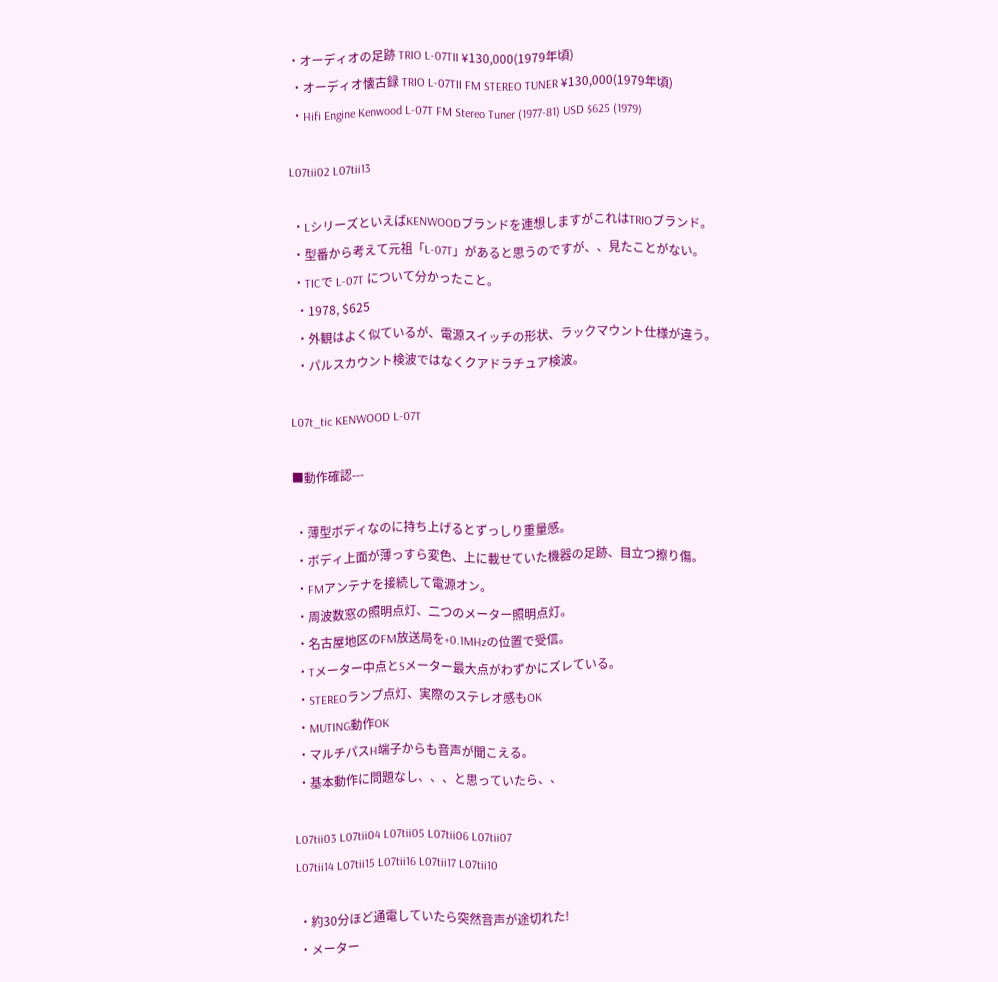・オーディオの足跡 TRIO L-07TII ¥130,000(1979年頃)
 ・オーディオ懐古録 TRIO L-07TII FM STEREO TUNER ¥130,000(1979年頃)
 ・Hifi Engine Kenwood L-07T FM Stereo Tuner (1977-81) USD $625 (1979)

L07tii02 L07tii13

 ・LシリーズといえばKENWOODブランドを連想しますがこれはTRIOブランド。
 ・型番から考えて元祖「L-07T」があると思うのですが、、見たことがない。
 ・TICで L-07T について分かったこと。
  ・1978, $625
  ・外観はよく似ているが、電源スイッチの形状、ラックマウント仕様が違う。
  ・パルスカウント検波ではなくクアドラチュア検波。

L07t_tic KENWOOD L-07T

■動作確認---

 ・薄型ボディなのに持ち上げるとずっしり重量感。
 ・ボディ上面が薄っすら変色、上に載せていた機器の足跡、目立つ擦り傷。
 ・FMアンテナを接続して電源オン。
 ・周波数窓の照明点灯、二つのメーター照明点灯。
 ・名古屋地区のFM放送局を+0.1MHzの位置で受信。
 ・Tメーター中点とSメーター最大点がわずかにズレている。
 ・STEREOランプ点灯、実際のステレオ感もOK
 ・MUTING動作OK
 ・マルチパスH端子からも音声が聞こえる。
 ・基本動作に問題なし、、、と思っていたら、、

L07tii03 L07tii04 L07tii05 L07tii06 L07tii07
L07tii14 L07tii15 L07tii16 L07tii17 L07tii10

 ・約30分ほど通電していたら突然音声が途切れた!
 ・メーター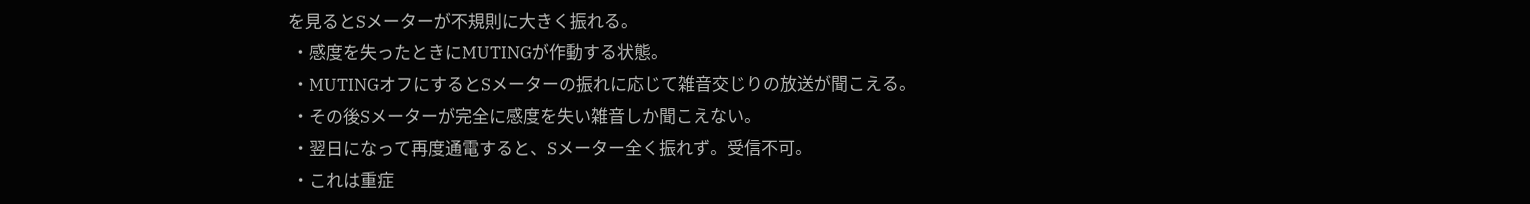を見るとSメーターが不規則に大きく振れる。
 ・感度を失ったときにMUTINGが作動する状態。
 ・MUTINGオフにするとSメーターの振れに応じて雑音交じりの放送が聞こえる。
 ・その後Sメーターが完全に感度を失い雑音しか聞こえない。
 ・翌日になって再度通電すると、Sメーター全く振れず。受信不可。
 ・これは重症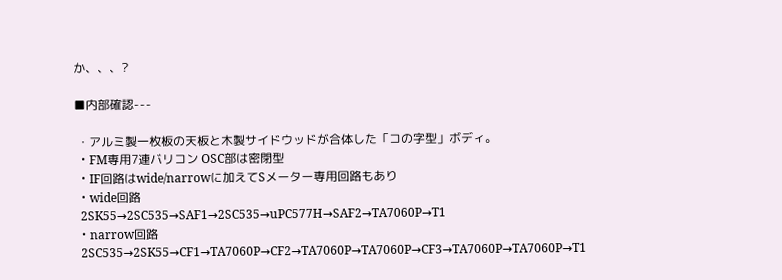か、、、?

■内部確認---

 ・アルミ製一枚板の天板と木製サイドウッドが合体した「コの字型」ボディ。
 ・FM専用7連バリコン OSC部は密閉型
 ・IF回路はwide/narrowに加えてSメーター専用回路もあり
 ・wide回路
  2SK55→2SC535→SAF1→2SC535→uPC577H→SAF2→TA7060P→T1
 ・narrow回路
  2SC535→2SK55→CF1→TA7060P→CF2→TA7060P→TA7060P→CF3→TA7060P→TA7060P→T1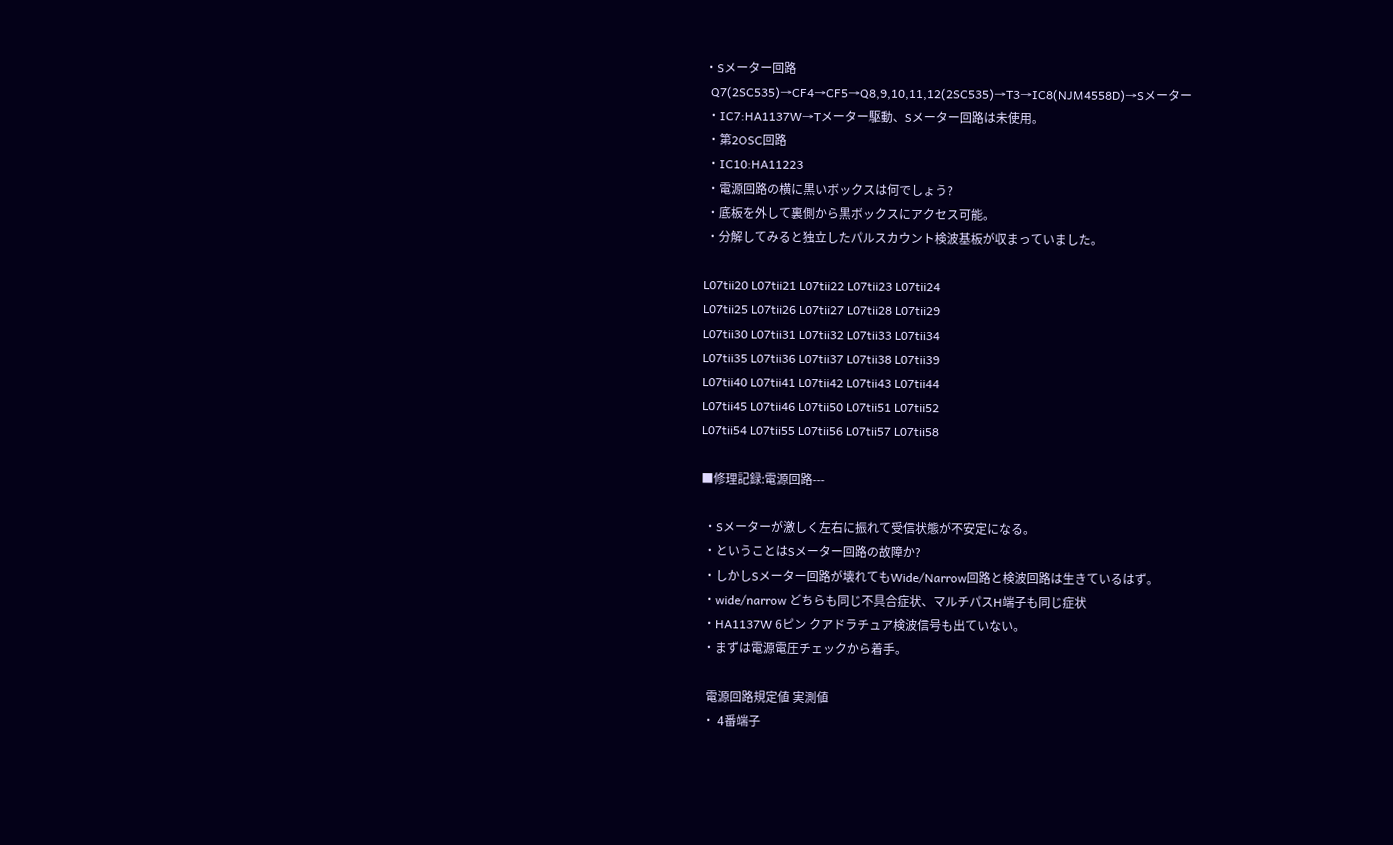・Sメーター回路
  Q7(2SC535)→CF4→CF5→Q8,9,10,11,12(2SC535)→T3→IC8(NJM4558D)→Sメーター
 ・IC7:HA1137W→Tメーター駆動、Sメーター回路は未使用。
 ・第2OSC回路
 ・IC10:HA11223
 ・電源回路の横に黒いボックスは何でしょう?
 ・底板を外して裏側から黒ボックスにアクセス可能。
 ・分解してみると独立したパルスカウント検波基板が収まっていました。

L07tii20 L07tii21 L07tii22 L07tii23 L07tii24
L07tii25 L07tii26 L07tii27 L07tii28 L07tii29
L07tii30 L07tii31 L07tii32 L07tii33 L07tii34
L07tii35 L07tii36 L07tii37 L07tii38 L07tii39
L07tii40 L07tii41 L07tii42 L07tii43 L07tii44
L07tii45 L07tii46 L07tii50 L07tii51 L07tii52
L07tii54 L07tii55 L07tii56 L07tii57 L07tii58

■修理記録:電源回路---

 ・Sメーターが激しく左右に振れて受信状態が不安定になる。
 ・ということはSメーター回路の故障か?
 ・しかしSメーター回路が壊れてもWide/Narrow回路と検波回路は生きているはず。
 ・wide/narrow どちらも同じ不具合症状、マルチパスH端子も同じ症状
 ・HA1137W 6ピン クアドラチュア検波信号も出ていない。
 ・まずは電源電圧チェックから着手。

  電源回路規定値 実測値
 ・ 4番端子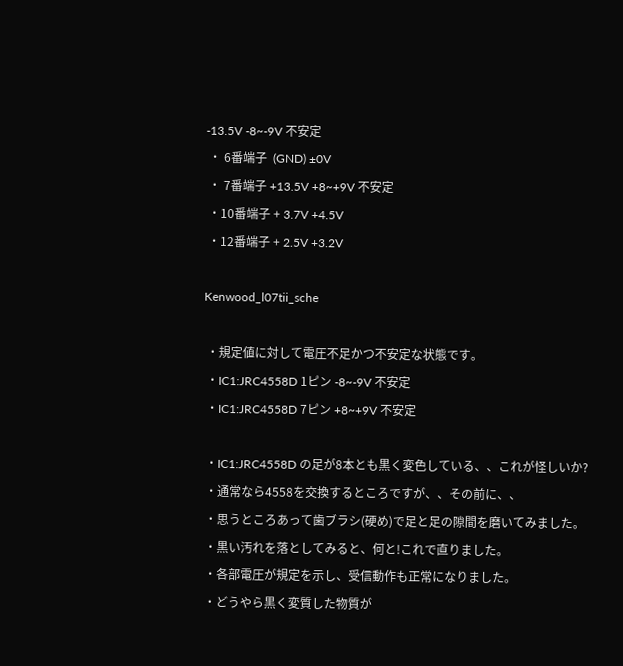-13.5V -8~-9V 不安定
 ・ 6番端子  (GND) ±0V
 ・ 7番端子 +13.5V +8~+9V 不安定
 ・10番端子 + 3.7V +4.5V
 ・12番端子 + 2.5V +3.2V

Kenwood_l07tii_sche

 ・規定値に対して電圧不足かつ不安定な状態です。
 ・IC1:JRC4558D 1ピン -8~-9V 不安定
 ・IC1:JRC4558D 7ピン +8~+9V 不安定

 ・IC1:JRC4558D の足が8本とも黒く変色している、、これが怪しいか?
 ・通常なら4558を交換するところですが、、その前に、、
 ・思うところあって歯ブラシ(硬め)で足と足の隙間を磨いてみました。
 ・黒い汚れを落としてみると、何と!これで直りました。
 ・各部電圧が規定を示し、受信動作も正常になりました。
 ・どうやら黒く変質した物質が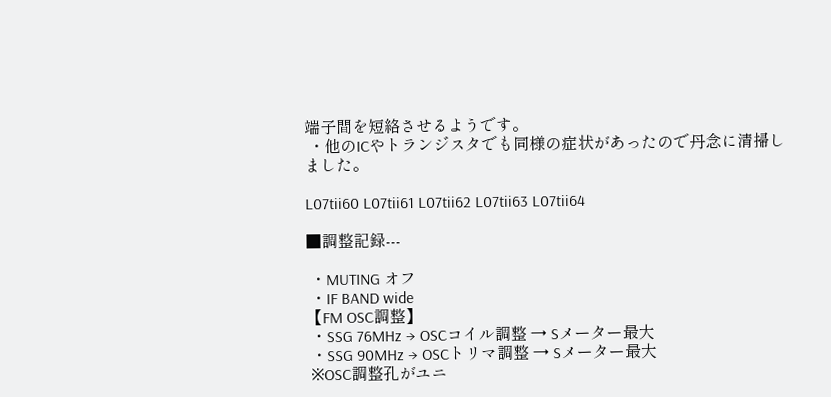端子間を短絡させるようです。
 ・他のICやトランジスタでも同様の症状があったので丹念に清掃しました。

L07tii60 L07tii61 L07tii62 L07tii63 L07tii64

■調整記録---

 ・MUTING オフ
 ・IF BAND wide
【FM OSC調整】
 ・SSG 76MHz → OSCコイル調整 → Sメーター最大
 ・SSG 90MHz → OSCトリマ調整 → Sメーター最大
 ※OSC調整孔がユニ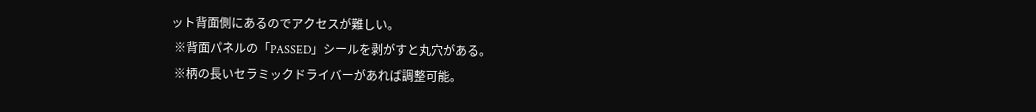ット背面側にあるのでアクセスが難しい。
 ※背面パネルの「PASSED」シールを剥がすと丸穴がある。
 ※柄の長いセラミックドライバーがあれば調整可能。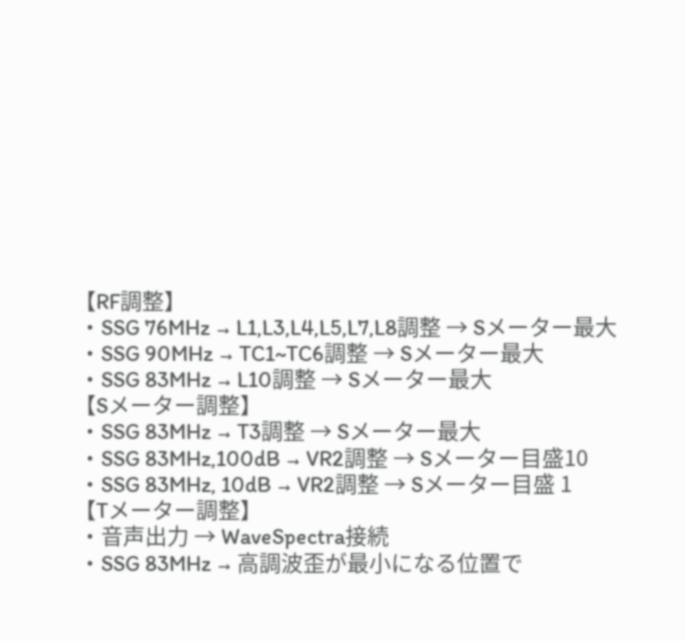【RF調整】
 ・SSG 76MHz → L1,L3,L4,L5,L7,L8調整 → Sメーター最大
 ・SSG 90MHz → TC1~TC6調整 → Sメーター最大
 ・SSG 83MHz → L10調整 → Sメーター最大
【Sメーター調整】
 ・SSG 83MHz → T3調整 → Sメーター最大
 ・SSG 83MHz,100dB → VR2調整 → Sメーター目盛10
 ・SSG 83MHz, 10dB → VR2調整 → Sメーター目盛 1
【Tメーター調整】
 ・音声出力 → WaveSpectra接続
 ・SSG 83MHz → 高調波歪が最小になる位置で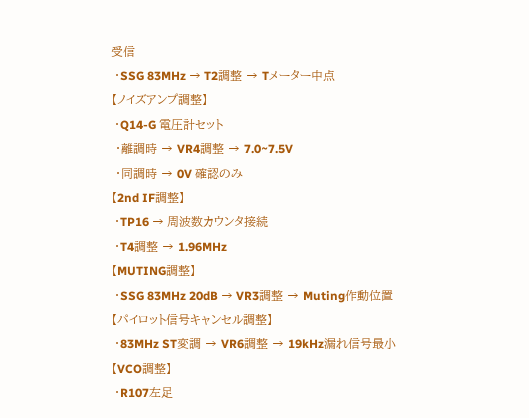受信
 ・SSG 83MHz → T2調整 → Tメーター中点
【ノイズアンプ調整】
 ・Q14-G 電圧計セット
 ・離調時 → VR4調整 → 7.0~7.5V
 ・同調時 → 0V 確認のみ
【2nd IF調整】
 ・TP16 → 周波数カウンタ接続
 ・T4調整 → 1.96MHz
【MUTING調整】
 ・SSG 83MHz 20dB → VR3調整 → Muting作動位置
【パイロット信号キャンセル調整】
 ・83MHz ST変調 → VR6調整 → 19kHz漏れ信号最小
【VCO調整】
 ・R107左足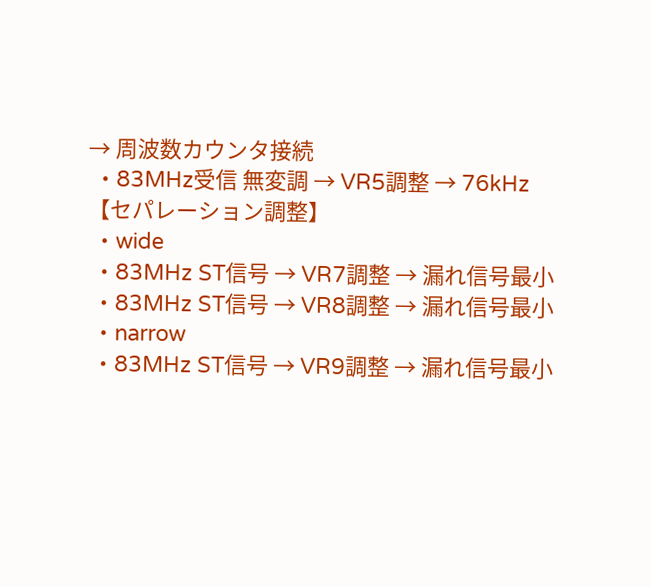→ 周波数カウンタ接続
 ・83MHz受信 無変調 → VR5調整 → 76kHz
【セパレーション調整】
 ・wide
 ・83MHz ST信号 → VR7調整 → 漏れ信号最小
 ・83MHz ST信号 → VR8調整 → 漏れ信号最小
 ・narrow
 ・83MHz ST信号 → VR9調整 → 漏れ信号最小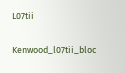L07tii

Kenwood_l07tii_bloc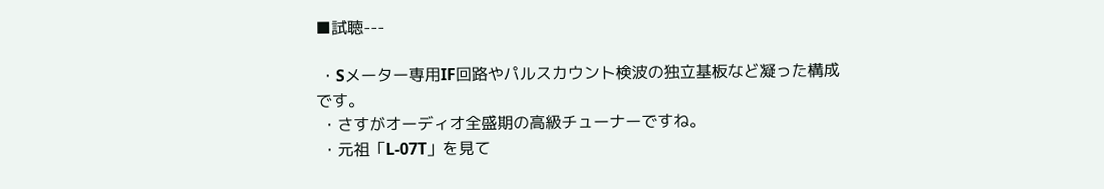■試聴---

 ・Sメーター専用IF回路やパルスカウント検波の独立基板など凝った構成です。
 ・さすがオーディオ全盛期の高級チューナーですね。
 ・元祖「L-07T」を見て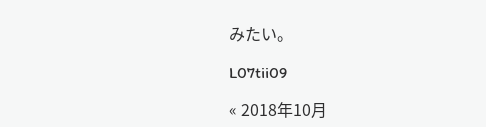みたい。

L07tii09

« 2018年10月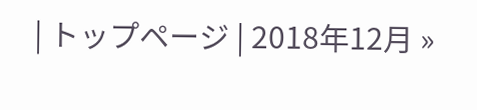| トップページ | 2018年12月 »